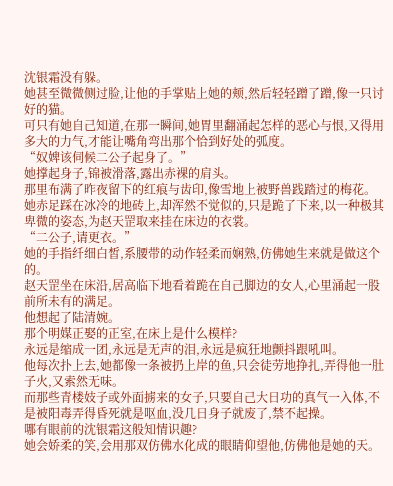沈银霜没有躲。
她甚至微微侧过脸,让他的手掌贴上她的颊,然后轻轻蹭了蹭,像一只讨好的猫。
可只有她自己知道,在那一瞬间,她胃里翻涌起怎样的恶心与恨,又得用多大的力气,才能让嘴角弯出那个恰到好处的弧度。
“奴婢该伺候二公子起身了。”
她撑起身子,锦被滑落,露出赤裸的肩头。
那里布满了昨夜留下的红痕与齿印,像雪地上被野兽践踏过的梅花。
她赤足踩在冰冷的地砖上,却浑然不觉似的,只是跪了下来,以一种极其卑微的姿态,为赵天罡取来挂在床边的衣裳。
“二公子,请更衣。”
她的手指纤细白皙,系腰带的动作轻柔而娴熟,仿佛她生来就是做这个的。
赵天罡坐在床沿,居高临下地看着跪在自己脚边的女人,心里涌起一股前所未有的满足。
他想起了陆清婉。
那个明媒正娶的正室,在床上是什么模样?
永远是缩成一团,永远是无声的泪,永远是疯狂地颤抖跟吼叫。
他每次扑上去,她都像一条被扔上岸的鱼,只会徒劳地挣扎,弄得他一肚子火,又索然无味。
而那些青楼妓子或外面掳来的女子,只要自己大日功的真气一入体,不是被阳毒弄得昏死就是呕血,没几日身子就废了,禁不起操。
哪有眼前的沈银霜这般知情识趣?
她会娇柔的笑,会用那双仿佛水化成的眼睛仰望他,仿佛他是她的天。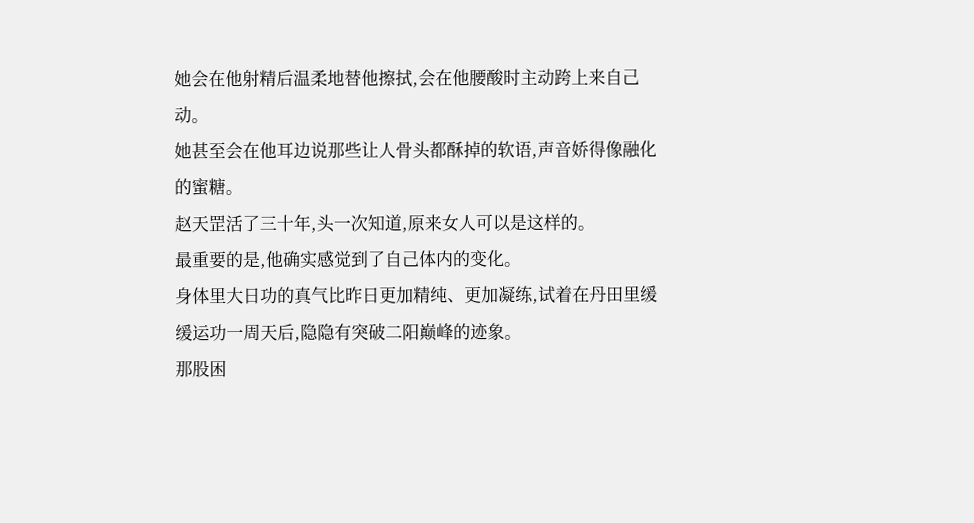她会在他射精后温柔地替他擦拭,会在他腰酸时主动跨上来自己动。
她甚至会在他耳边说那些让人骨头都酥掉的软语,声音娇得像融化的蜜糖。
赵天罡活了三十年,头一次知道,原来女人可以是这样的。
最重要的是,他确实感觉到了自己体内的变化。
身体里大日功的真气比昨日更加精纯、更加凝练,试着在丹田里缓缓运功一周天后,隐隐有突破二阳巅峰的迹象。
那股困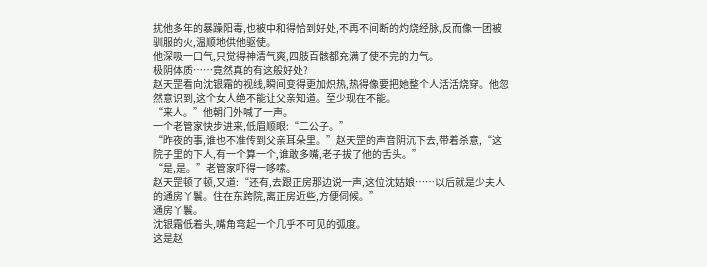扰他多年的暴躁阳毒,也被中和得恰到好处,不再不间断的灼烧经脉,反而像一团被驯服的火,温顺地供他驱使。
他深吸一口气,只觉得神清气爽,四肢百骸都充满了使不完的力气。
极阴体质……竟然真的有这般好处?
赵天罡看向沈银霜的视线,瞬间变得更加炽热,热得像要把她整个人活活烧穿。他忽然意识到,这个女人绝不能让父亲知道。至少现在不能。
“来人。”他朝门外喊了一声。
一个老管家快步进来,低眉顺眼:“二公子。”
“昨夜的事,谁也不准传到父亲耳朵里。”赵天罡的声音阴沉下去,带着杀意,“这院子里的下人,有一个算一个,谁敢多嘴,老子拔了他的舌头。”
“是,是。”老管家吓得一哆嗦。
赵天罡顿了顿,又道:“还有,去跟正房那边说一声,这位沈姑娘……以后就是少夫人的通房丫鬟。住在东跨院,离正房近些,方便伺候。”
通房丫鬟。
沈银霜低着头,嘴角弯起一个几乎不可见的弧度。
这是赵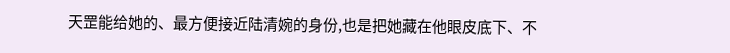天罡能给她的、最方便接近陆清婉的身份,也是把她藏在他眼皮底下、不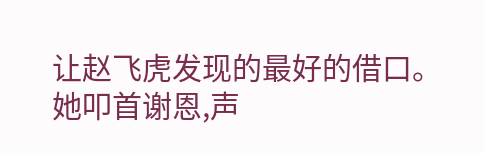让赵飞虎发现的最好的借口。
她叩首谢恩,声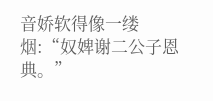音娇软得像一缕烟:“奴婢谢二公子恩典。”